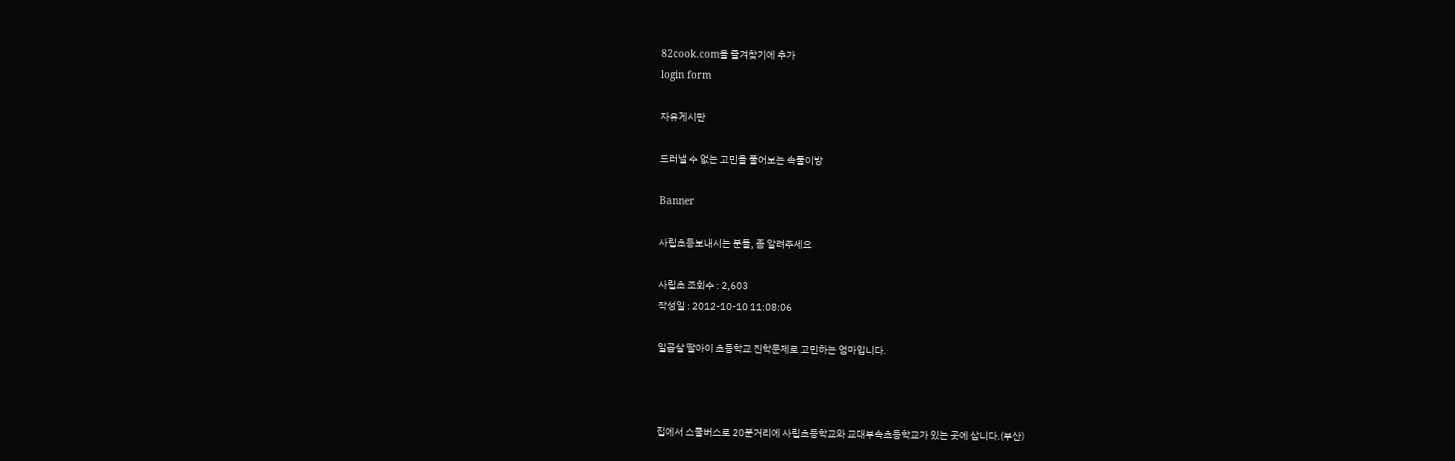82cook.com을 즐겨찾기에 추가
login form

자유게시판

드러낼 수 없는 고민을 풀어보는 속풀이방

Banner

사립초등보내시는 분들, 좀 알려주세요

사립초 조회수 : 2,603
작성일 : 2012-10-10 11:08:06

일곱살 딸아이 초등학교 진학문제로 고민하는 엄마입니다.



집에서 스쿨버스로 20분거리에 사립초등학교와 교대부속초등학교가 있는 곳에 삽니다.(부산)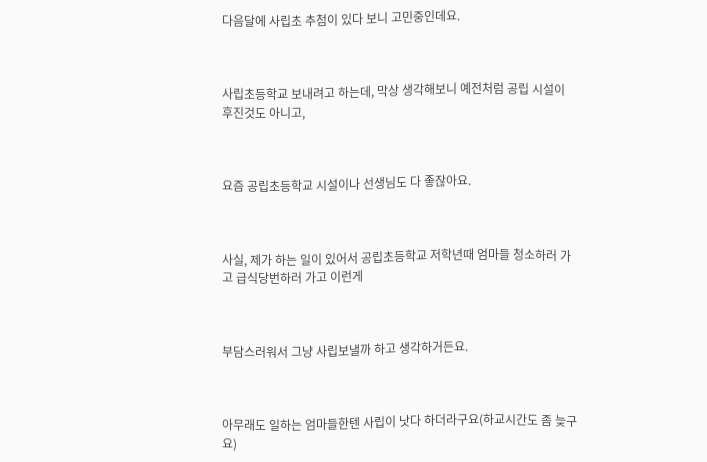다음달에 사립초 추첨이 있다 보니 고민중인데요.



사립초등학교 보내려고 하는데, 막상 생각해보니 예전처럼 공립 시설이 후진것도 아니고,



요즘 공립초등학교 시설이나 선생님도 다 좋잖아요.



사실, 제가 하는 일이 있어서 공립초등학교 저학년때 엄마들 청소하러 가고 급식당번하러 가고 이런게



부담스러워서 그냥 사립보낼까 하고 생각하거든요.



아무래도 일하는 엄마들한텐 사립이 낫다 하더라구요(하교시간도 좀 늦구요)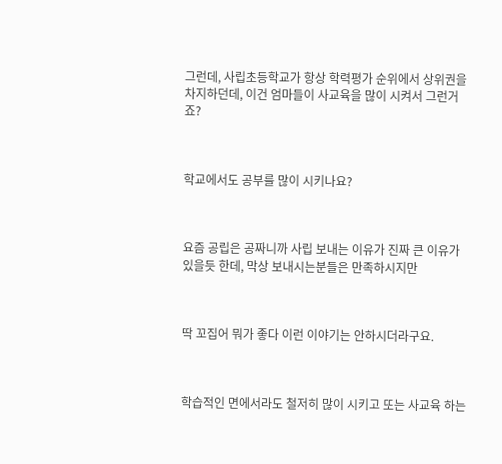그런데, 사립초등학교가 항상 학력평가 순위에서 상위권을 차지하던데, 이건 엄마들이 사교육을 많이 시켜서 그런거죠?



학교에서도 공부를 많이 시키나요?



요즘 공립은 공짜니까 사립 보내는 이유가 진짜 큰 이유가 있을듯 한데, 막상 보내시는분들은 만족하시지만



딱 꼬집어 뭐가 좋다 이런 이야기는 안하시더라구요.



학습적인 면에서라도 철저히 많이 시키고 또는 사교육 하는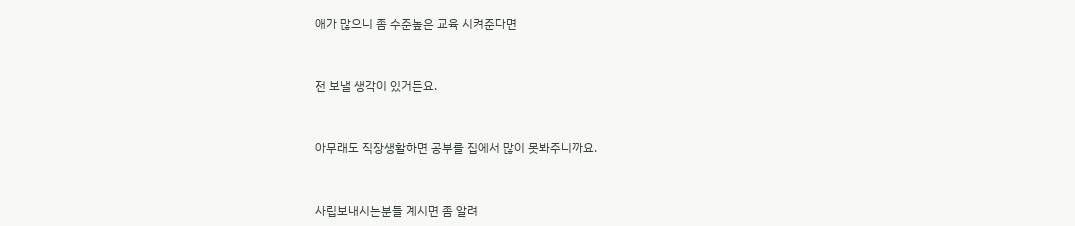애가 많으니 좀 수준높은 교육 시켜준다면



전 보낼 생각이 있거든요.



아무래도 직장생활하면 공부를 집에서 많이 못봐주니까요.



사립보내시는분들 계시면 좀 알려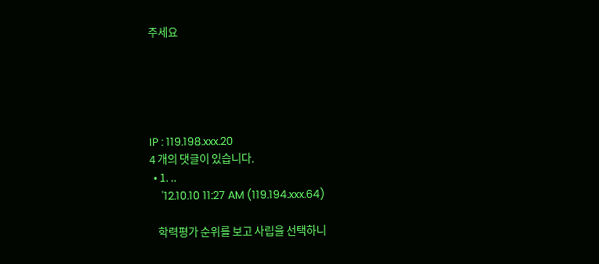주세요





IP : 119.198.xxx.20
4 개의 댓글이 있습니다.
  • 1. ..
    '12.10.10 11:27 AM (119.194.xxx.64)

    학력평가 순위를 보고 사립을 선택하니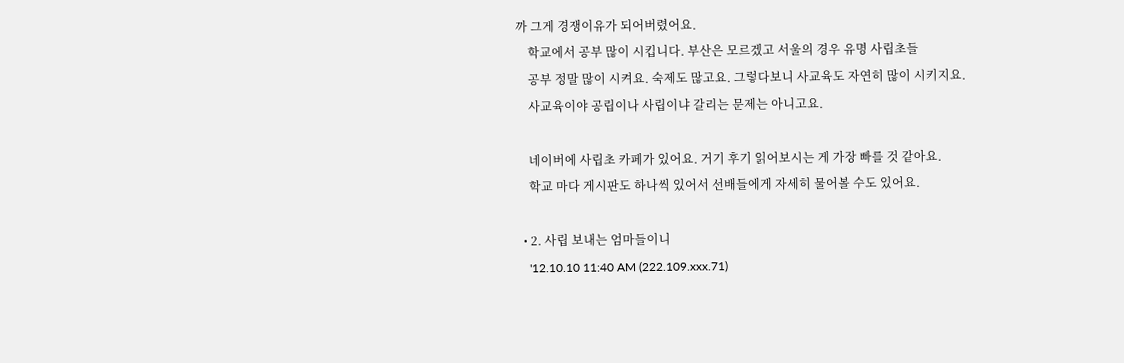까 그게 경쟁이유가 되어버렸어요.
    학교에서 공부 많이 시킵니다. 부산은 모르겠고 서울의 경우 유명 사립초들
    공부 정말 많이 시켜요. 숙제도 많고요. 그렇다보니 사교육도 자연히 많이 시키지요.
    사교육이야 공립이나 사립이냐 갈리는 문제는 아니고요.

    네이버에 사립초 카페가 있어요. 거기 후기 읽어보시는 게 가장 빠를 것 같아요.
    학교 마다 게시판도 하나씩 있어서 선배들에게 자세히 물어볼 수도 있어요.

  • 2. 사립 보내는 엄마들이니
    '12.10.10 11:40 AM (222.109.xxx.71)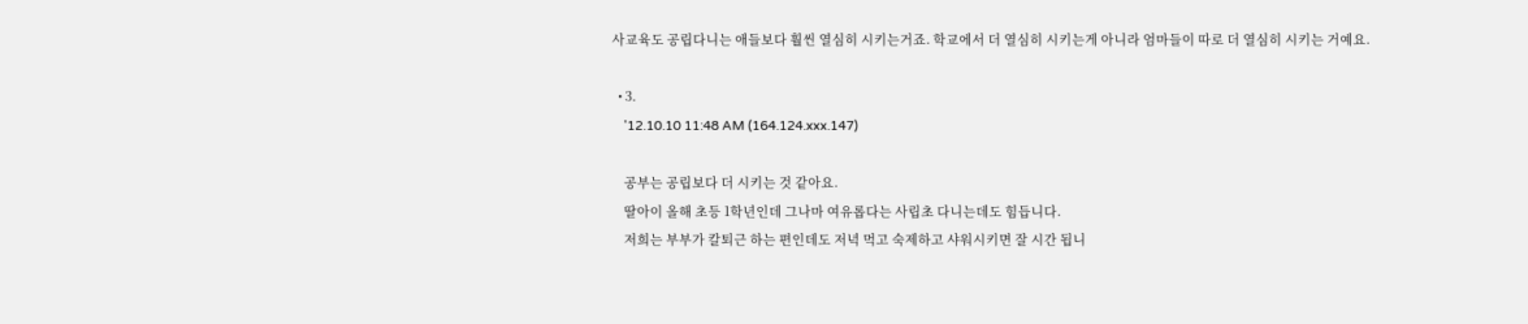사교육도 공립다니는 애들보다 훨씬 열심히 시키는거죠. 학교에서 더 열심히 시키는게 아니라 엄마들이 따로 더 열심히 시키는 거예요.

  • 3.
    '12.10.10 11:48 AM (164.124.xxx.147)

    공부는 공립보다 더 시키는 것 같아요.
    딸아이 올해 초등 1학년인데 그나마 여유롭다는 사립초 다니는데도 힘듭니다.
    저희는 부부가 칼퇴근 하는 편인데도 저녁 먹고 숙제하고 샤워시키면 잘 시간 됩니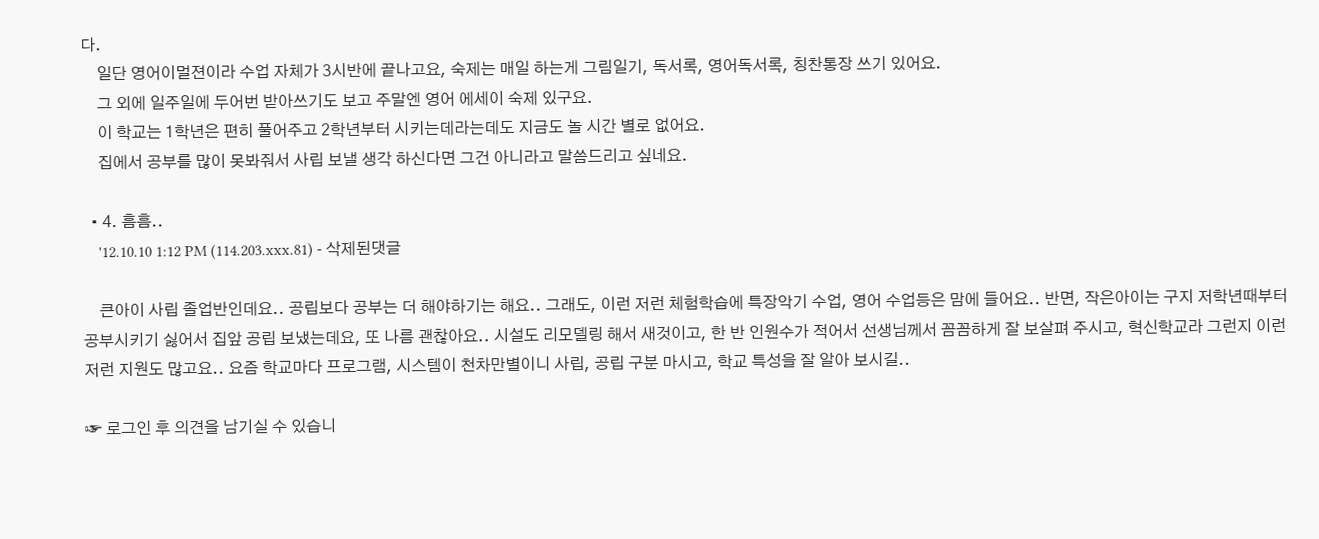다.
    일단 영어이멀젼이라 수업 자체가 3시반에 끝나고요, 숙제는 매일 하는게 그림일기, 독서록, 영어독서록, 칭찬통장 쓰기 있어요.
    그 외에 일주일에 두어번 받아쓰기도 보고 주말엔 영어 에세이 숙제 있구요.
    이 학교는 1학년은 편히 풀어주고 2학년부터 시키는데라는데도 지금도 놀 시간 별로 없어요.
    집에서 공부를 많이 못봐줘서 사립 보낼 생각 하신다면 그건 아니라고 말씀드리고 싶네요.

  • 4. 흠흠..
    '12.10.10 1:12 PM (114.203.xxx.81) - 삭제된댓글

    큰아이 사립 졸업반인데요.. 공립보다 공부는 더 해야하기는 해요.. 그래도, 이런 저런 체험학습에 특장악기 수업, 영어 수업등은 맘에 들어요.. 반면, 작은아이는 구지 저학년때부터 공부시키기 싫어서 집앞 공립 보냈는데요, 또 나름 괜찮아요.. 시설도 리모델링 해서 새것이고, 한 반 인원수가 적어서 선생님께서 꼼꼼하게 잘 보살펴 주시고, 혁신학교라 그런지 이런저런 지원도 많고요.. 요즘 학교마다 프로그램, 시스템이 천차만별이니 사립, 공립 구분 마시고, 학교 특성을 잘 알아 보시길..

☞ 로그인 후 의견을 남기실 수 있습니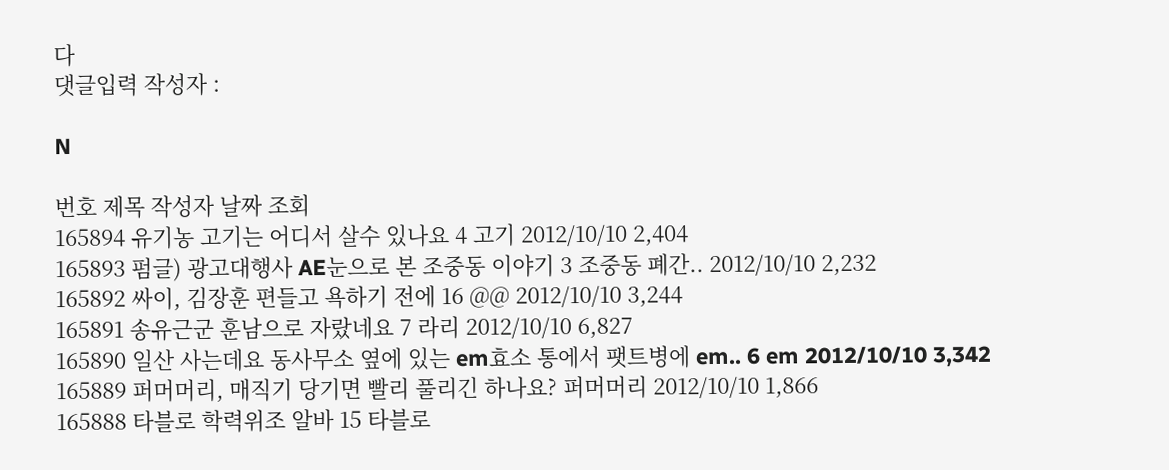다
댓글입력 작성자 :

N

번호 제목 작성자 날짜 조회
165894 유기농 고기는 어디서 살수 있나요 4 고기 2012/10/10 2,404
165893 펌글) 광고대행사 AE눈으로 본 조중동 이야기 3 조중동 폐간.. 2012/10/10 2,232
165892 싸이, 김장훈 편들고 욕하기 전에 16 @@ 2012/10/10 3,244
165891 송유근군 훈남으로 자랐네요 7 라리 2012/10/10 6,827
165890 일산 사는데요 동사무소 옆에 있는 em효소 통에서 팻트병에 em.. 6 em 2012/10/10 3,342
165889 퍼머머리, 매직기 당기면 빨리 풀리긴 하나요? 퍼머머리 2012/10/10 1,866
165888 타블로 학력위조 알바 15 타블로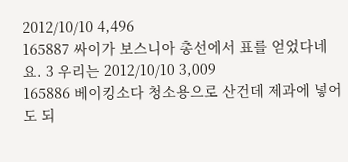2012/10/10 4,496
165887 싸이가 보스니아 총선에서 표를 얻었다네요. 3 우리는 2012/10/10 3,009
165886 베이킹소다 청소용으로 산건데 제과에 넣어도 되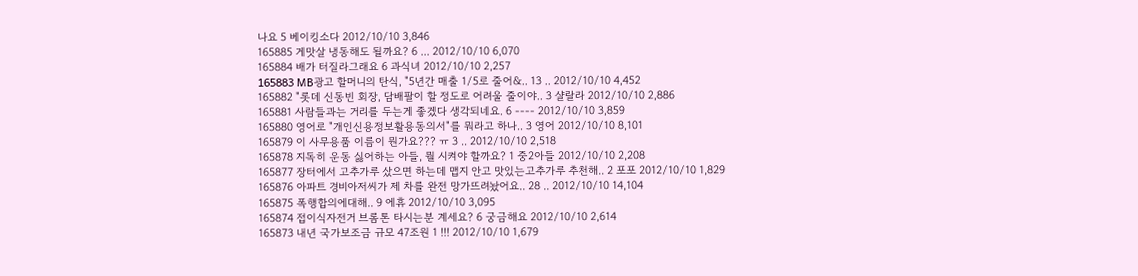나요 5 베이킹소다 2012/10/10 3,846
165885 게맛살 냉동해도 될까요? 6 ... 2012/10/10 6,070
165884 배가 터질라그래요 6 과식녀 2012/10/10 2,257
165883 MB광고 할머니의 탄식, "5년간 매출 1/5로 줄어&.. 13 .. 2012/10/10 4,452
165882 "롯데 신동빈 회장, 담배팔이 할 정도로 어려울 줄이야.. 3 샬랄라 2012/10/10 2,886
165881 사람들과는 거리를 두는게 좋겠다 생각되네요. 6 ---- 2012/10/10 3,859
165880 영어로 "개인신용정보활용동의서"를 뭐라고 하나.. 3 영어 2012/10/10 8,101
165879 이 사무용품 이름이 뭔가요??? ㅠ 3 .. 2012/10/10 2,518
165878 지독히 운동 싫어하는 아들, 뭘 시켜야 할까요? 1 중2아들 2012/10/10 2,208
165877 장터에서 고추가루 샀으면 하는데 맵지 안고 맛있는고추가루 추천해.. 2 포포 2012/10/10 1,829
165876 아파트 경비아저씨가 제 차를 완전 망가뜨려놨어요.. 28 .. 2012/10/10 14,104
165875 폭행합의에대해.. 9 에휴 2012/10/10 3,095
165874 접이식자전거 브롬톤 타시는분 계세요? 6 궁금해요 2012/10/10 2,614
165873 내년 국가보조금 규모 47조원 1 !!! 2012/10/10 1,679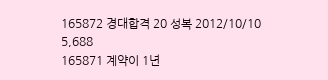165872 경대합격 20 성복 2012/10/10 5,688
165871 계약이 1년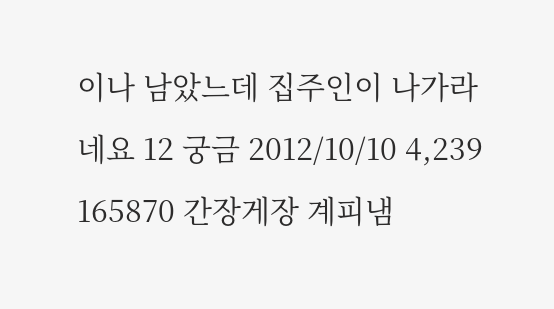이나 남았느데 집주인이 나가라네요 12 궁금 2012/10/10 4,239
165870 간장게장 계피냄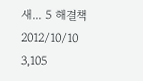새... 5 해결책 2012/10/10 3,105